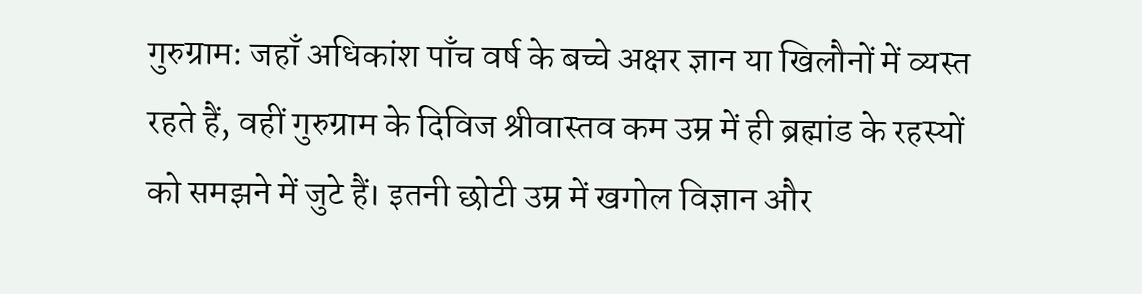गुरुग्राम: जहाँ अधिकांश पाँच वर्ष के बच्चे अक्षर ज्ञान या खिलौनों में व्यस्त रहते हैं, वहीं गुरुग्राम के दिविज श्रीवास्तव कम उम्र में ही ब्रह्मांड के रहस्यों को समझने में जुटे हैं। इतनी छोटी उम्र में खगोल विज्ञान और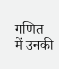गणित में उनकी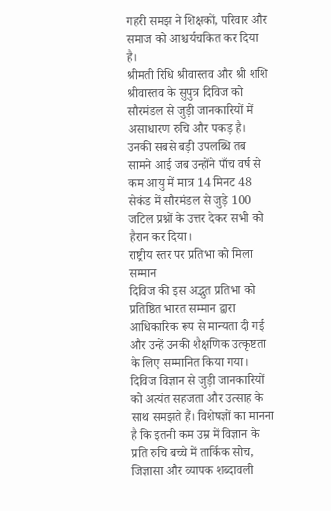गहरी समझ ने शिक्षकों, परिवार और समाज को आश्चर्यचकित कर दिया है।
श्रीमती रिधि श्रीवास्तव और श्री शशि श्रीवास्तव के सुपुत्र दिविज को सौरमंडल से जुड़ी जानकारियों में असाधारण रुचि और पकड़ है। उनकी सबसे बड़ी उपलब्धि तब सामने आई जब उन्होंने पाँच वर्ष से कम आयु में मात्र 14 मिनट 48 सेकंड में सौरमंडल से जुड़े 100 जटिल प्रश्नों के उत्तर देकर सभी को हैरान कर दिया।
राष्ट्रीय स्तर पर प्रतिभा को मिला सम्मान
दिविज की इस अद्भुत प्रतिभा को प्रतिष्ठित भारत सम्मान द्वारा आधिकारिक रूप से मान्यता दी गई और उन्हें उनकी शैक्षणिक उत्कृष्टता के लिए सम्मानित किया गया।
दिविज विज्ञान से जुड़ी जानकारियों को अत्यंत सहजता और उत्साह के साथ समझते हैं। विशेषज्ञों का मानना है कि इतनी कम उम्र में विज्ञान के प्रति रुचि बच्चे में तार्किक सोच, जिज्ञासा और व्यापक शब्दावली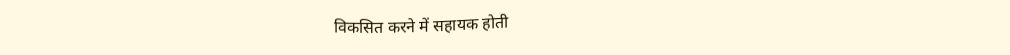विकसित करने में सहायक होती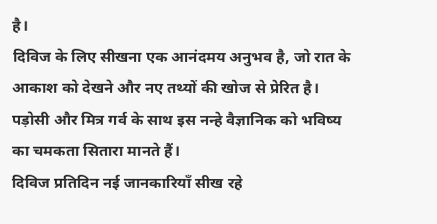है।
दिविज के लिए सीखना एक आनंदमय अनुभव है, जो रात के आकाश को देखने और नए तथ्यों की खोज से प्रेरित है। पड़ोसी और मित्र गर्व के साथ इस नन्हे वैज्ञानिक को भविष्य का चमकता सितारा मानते हैं।
दिविज प्रतिदिन नई जानकारियाँ सीख रहे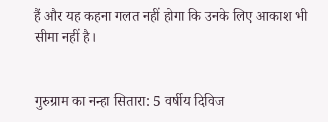हैं और यह कहना गलत नहीं होगा कि उनके लिए आकाश भी सीमा नहीं है।


गुरुग्राम का नन्हा सितारा: 5 वर्षीय दिविज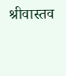श्रीवास्तव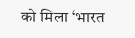को मिला ‘भारत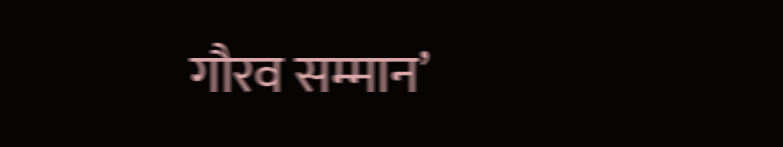गौरव सम्मान’